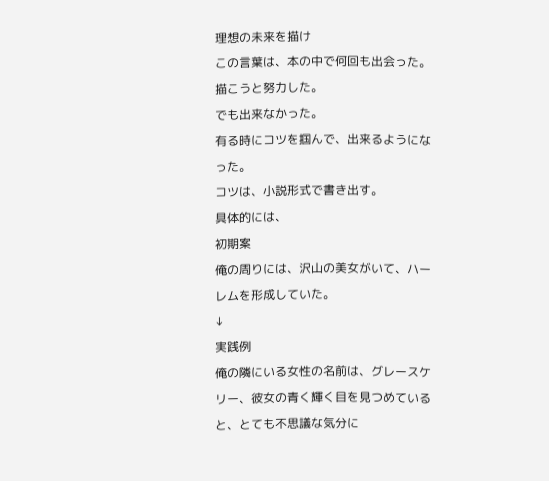理想の未来を描け
この言葉は、本の中で何回も出会った。
描こうと努力した。
でも出来なかった。
有る時にコツを掴んで、出来るようになった。
コツは、小説形式で書き出す。
具体的には、
初期案
俺の周りには、沢山の美女がいて、ハーレムを形成していた。
↓
実践例
俺の隣にいる女性の名前は、グレースケリー、彼女の青く輝く目を見つめていると、とても不思議な気分に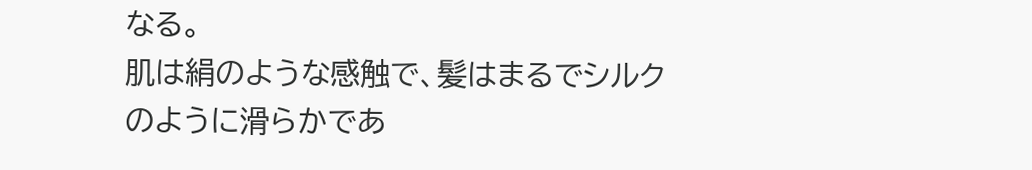なる。
肌は絹のような感触で、髪はまるでシルクのように滑らかであ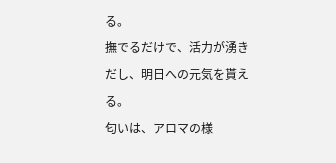る。
撫でるだけで、活力が湧きだし、明日への元気を貰える。
匂いは、アロマの様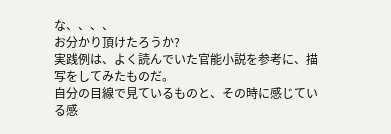な、、、、
お分かり頂けたろうか?
実践例は、よく読んでいた官能小説を参考に、描写をしてみたものだ。
自分の目線で見ているものと、その時に感じている感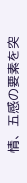情、五感の要素を突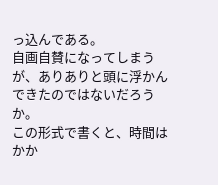っ込んである。
自画自賛になってしまうが、ありありと頭に浮かんできたのではないだろうか。
この形式で書くと、時間はかか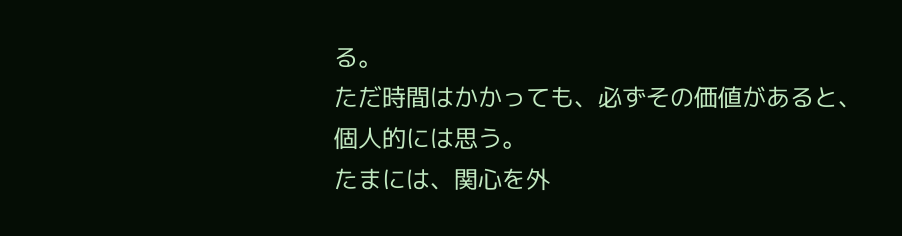る。
ただ時間はかかっても、必ずその価値があると、個人的には思う。
たまには、関心を外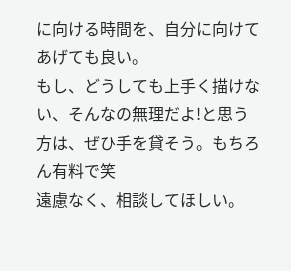に向ける時間を、自分に向けてあげても良い。
もし、どうしても上手く描けない、そんなの無理だよ!と思う方は、ぜひ手を貸そう。もちろん有料で笑
遠慮なく、相談してほしい。